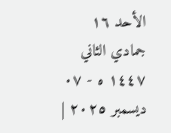الأحد ١٦ جمادي الثاني ١٤٤٧ ه - ٠٧ ديسمبر ٢٠٢٥ |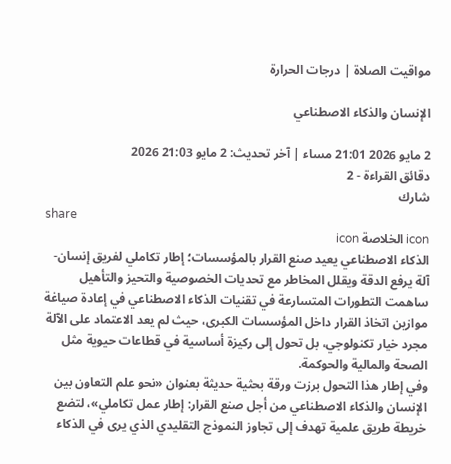مواقيت الصلاة | درجات الحرارة

الإنسان والذكاء الاصطناعي

2 مايو 2026 21:01 مساء | آخر تحديث: 2 مايو 21:03 2026
دقائق القراءة - 2
شارك
share
icon الخلاصة icon
الذكاء الاصطناعي يعيد صنع القرار بالمؤسسات؛ إطار تكاملي لفريق إنسان-آلة يرفع الدقة ويقلل المخاطر مع تحديات الخصوصية والتحيز والتأهيل
ساهمت التطورات المتسارعة في تقنيات الذكاء الاصطناعي في إعادة صياغة موازين اتخاذ القرار داخل المؤسسات الكبرى، حيث لم يعد الاعتماد على الآلة مجرد خيار تكنولوجي، بل تحول إلى ركيزة أساسية في قطاعات حيوية مثل الصحة والمالية والحوكمة.
وفي إطار هذا التحول برزت ورقة بحثية حديثة بعنوان «نحو علم التعاون بين الإنسان والذكاء الاصطناعي من أجل صنع القرار: إطار عمل تكاملي»، لتضع خريطة طريق علمية تهدف إلى تجاوز النموذج التقليدي الذي يرى في الذكاء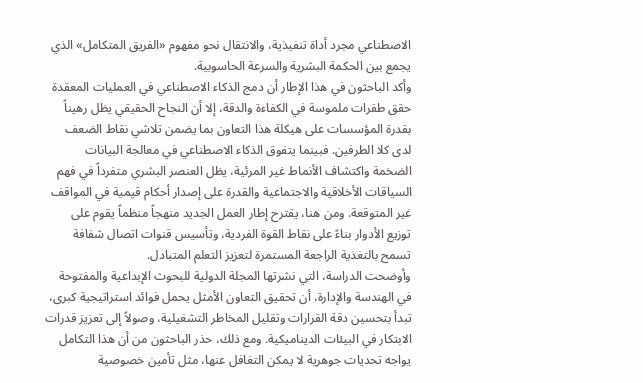الاصطناعي مجرد أداة تنفيذية، والانتقال نحو مفهوم «الفريق المتكامل» الذي يجمع بين الحكمة البشرية والسرعة الحاسوبية.
وأكد الباحثون في هذا الإطار أن دمج الذكاء الاصطناعي في العمليات المعقدة حقق طفرات ملموسة في الكفاءة والدقة، إلا أن النجاح الحقيقي يظل رهيناً بقدرة المؤسسات على هيكلة هذا التعاون بما يضمن تلاشي نقاط الضعف لدى كلا الطرفين. فبينما يتفوق الذكاء الاصطناعي في معالجة البيانات الضخمة واكتشاف الأنماط غير المرئية، يظل العنصر البشري متفرداً في فهم السياقات الأخلاقية والاجتماعية والقدرة على إصدار أحكام قيمية في المواقف غير المتوقعة. ومن هنا، يقترح إطار العمل الجديد منهجاً منظماً يقوم على توزيع الأدوار بناءً على نقاط القوة الفردية، وتأسيس قنوات اتصال شفافة تسمح بالتغذية الراجعة المستمرة لتعزيز التعلم المتبادل.
وأوضحت الدراسة، التي نشرتها المجلة الدولية للبحوث الإبداعية والمفتوحة في الهندسة والإدارة، أن تحقيق التعاون الأمثل يحمل فوائد استراتيجية كبرى، تبدأ بتحسين دقة القرارات وتقليل المخاطر التشغيلية، وصولاً إلى تعزيز قدرات الابتكار في البيئات الديناميكية. ومع ذلك، حذر الباحثون من أن هذا التكامل يواجه تحديات جوهرية لا يمكن التغافل عنها، مثل تأمين خصوصية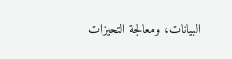البيانات، ومعالجة التحيزات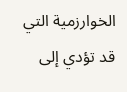الخوارزمية التي قد تؤدي إلى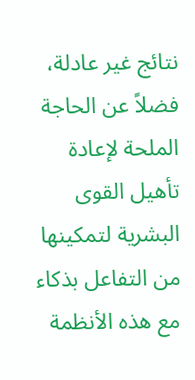نتائج غير عادلة، فضلاً عن الحاجة الملحة لإعادة تأهيل القوى البشرية لتمكينها من التفاعل بذكاء مع هذه الأنظمة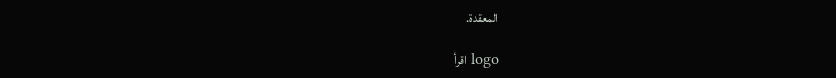المعقدة.

logo اقرأ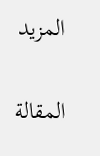المزيد

المقالة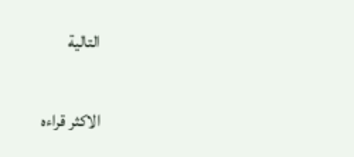التالية

الاكثر قراءه